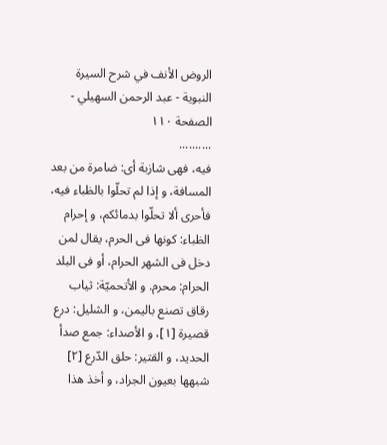الروض الأنف في شرح السيرة النبوية - عبد الرحمن السهيلي - الصفحة ١١٠
..........
فيه، فهى شازبة أى: ضامرة من بعد المسافة، و إذا لم تحلّوا بالظباء فيه، فأحرى ألا تحلّوا بدمائكم، و إحرام الظباء: كونها فى الحرم، يقال لمن دخل فى الشهر الحرام، أو فى البلد الحرام: محرم. و الأتحميّة: ثياب رقاق تصنع باليمن، و الشليل: درع قصيرة [١]، و الأصداء: جمع صدأ الحديد، و القتير: حلق الدّرع [٢] شبهها بعيون الجراد، و أخذ هذا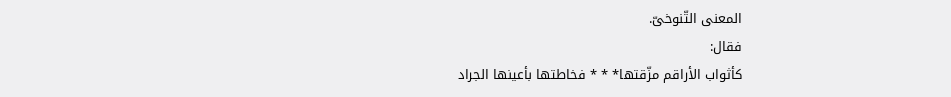المعنى التّنوخىّ.
فقال:
كأثواب الأراقم مزّقتها* * * فخاطتها بأعينها الجراد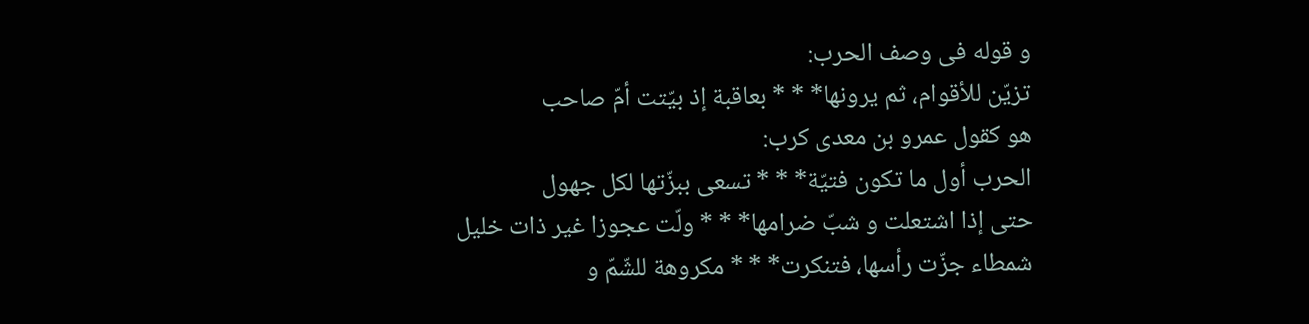و قوله فى وصف الحرب:
تزيّن للأقوام، ثم يرونها* * * بعاقبة إذ بيّتت أمّ صاحب
هو كقول عمرو بن معدى كرب:
الحرب أول ما تكون فتيّة* * * تسعى ببزّتها لكل جهول
حتى إذا اشتعلت و شبّ ضرامها* * * ولّت عجوزا غير ذات خليل
شمطاء جزّت رأسها، فتنكرت* * * مكروهة للشّمّ و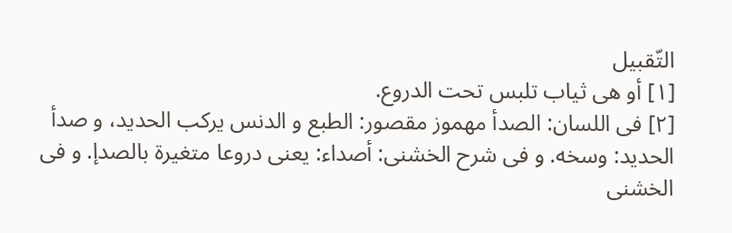التّقبيل
[١] أو هى ثياب تلبس تحت الدروع.
[٢] فى اللسان: الصدأ مهموز مقصور: الطبع و الدنس يركب الحديد، و صدأ الحديد: وسخه. و فى شرح الخشنى: أصداء: يعنى دروعا متغيرة بالصدإ. و فى الخشنى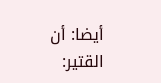أيضا: أن القتير: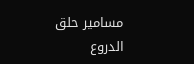مسامير حلق الدروع